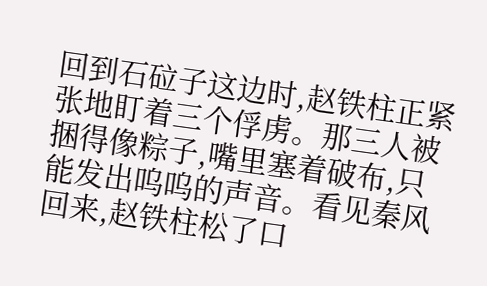回到石砬子这边时,赵铁柱正紧张地盯着三个俘虏。那三人被捆得像粽子,嘴里塞着破布,只能发出呜呜的声音。看见秦风回来,赵铁柱松了口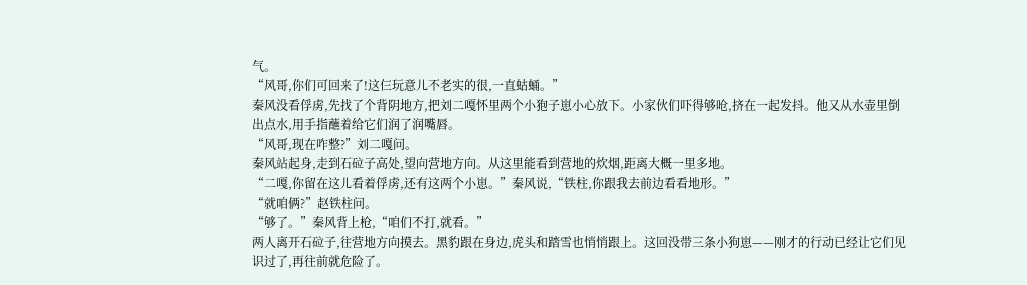气。
“风哥,你们可回来了!这仨玩意儿不老实的很,一直蛄蛹。”
秦风没看俘虏,先找了个背阴地方,把刘二嘎怀里两个小狍子崽小心放下。小家伙们吓得够呛,挤在一起发抖。他又从水壶里倒出点水,用手指蘸着给它们润了润嘴唇。
“风哥,现在咋整?”刘二嘎问。
秦风站起身,走到石砬子高处,望向营地方向。从这里能看到营地的炊烟,距离大概一里多地。
“二嘎,你留在这儿看着俘虏,还有这两个小崽。”秦风说,“铁柱,你跟我去前边看看地形。”
“就咱俩?”赵铁柱问。
“够了。”秦风背上枪,“咱们不打,就看。”
两人离开石砬子,往营地方向摸去。黑豹跟在身边,虎头和踏雪也悄悄跟上。这回没带三条小狗崽——刚才的行动已经让它们见识过了,再往前就危险了。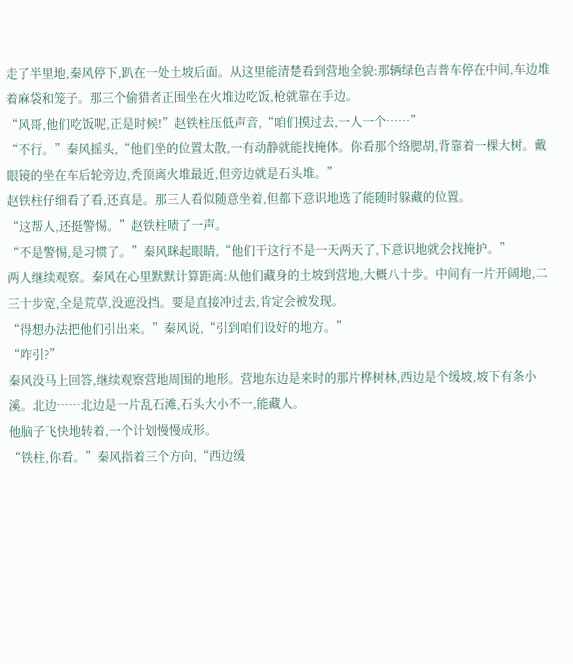走了半里地,秦风停下,趴在一处土坡后面。从这里能清楚看到营地全貌:那辆绿色吉普车停在中间,车边堆着麻袋和笼子。那三个偷猎者正围坐在火堆边吃饭,枪就靠在手边。
“风哥,他们吃饭呢,正是时候!”赵铁柱压低声音,“咱们摸过去,一人一个……”
“不行。”秦风摇头,“他们坐的位置太散,一有动静就能找掩体。你看那个络腮胡,背靠着一棵大树。戴眼镜的坐在车后轮旁边,秃顶离火堆最近,但旁边就是石头堆。”
赵铁柱仔细看了看,还真是。那三人看似随意坐着,但都下意识地选了能随时躲藏的位置。
“这帮人,还挺警惕。”赵铁柱啧了一声。
“不是警惕,是习惯了。”秦风眯起眼睛,“他们干这行不是一天两天了,下意识地就会找掩护。”
两人继续观察。秦风在心里默默计算距离:从他们藏身的土坡到营地,大概八十步。中间有一片开阔地,二三十步宽,全是荒草,没遮没挡。要是直接冲过去,肯定会被发现。
“得想办法把他们引出来。”秦风说,“引到咱们设好的地方。”
“咋引?”
秦风没马上回答,继续观察营地周围的地形。营地东边是来时的那片桦树林,西边是个缓坡,坡下有条小溪。北边……北边是一片乱石滩,石头大小不一,能藏人。
他脑子飞快地转着,一个计划慢慢成形。
“铁柱,你看。”秦风指着三个方向,“西边缓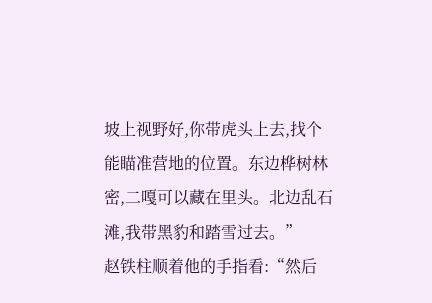坡上视野好,你带虎头上去,找个能瞄准营地的位置。东边桦树林密,二嘎可以藏在里头。北边乱石滩,我带黑豹和踏雪过去。”
赵铁柱顺着他的手指看:“然后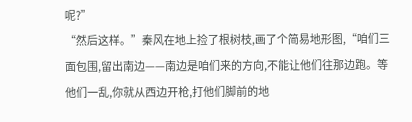呢?”
“然后这样。”秦风在地上捡了根树枝,画了个简易地形图,“咱们三面包围,留出南边——南边是咱们来的方向,不能让他们往那边跑。等他们一乱,你就从西边开枪,打他们脚前的地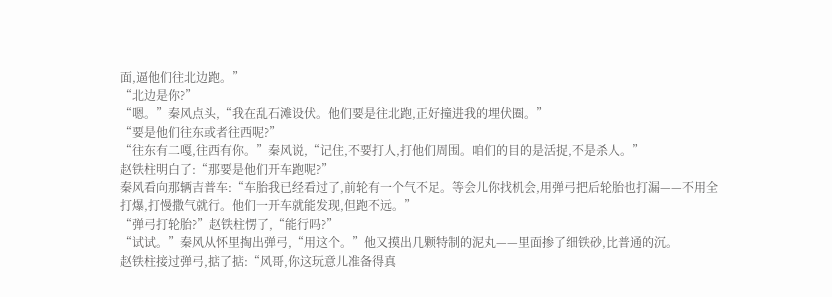面,逼他们往北边跑。”
“北边是你?”
“嗯。”秦风点头,“我在乱石滩设伏。他们要是往北跑,正好撞进我的埋伏圈。”
“要是他们往东或者往西呢?”
“往东有二嘎,往西有你。”秦风说,“记住,不要打人,打他们周围。咱们的目的是活捉,不是杀人。”
赵铁柱明白了:“那要是他们开车跑呢?”
秦风看向那辆吉普车:“车胎我已经看过了,前轮有一个气不足。等会儿你找机会,用弹弓把后轮胎也打漏——不用全打爆,打慢撒气就行。他们一开车就能发现,但跑不远。”
“弹弓打轮胎?”赵铁柱愣了,“能行吗?”
“试试。”秦风从怀里掏出弹弓,“用这个。”他又摸出几颗特制的泥丸——里面掺了细铁砂,比普通的沉。
赵铁柱接过弹弓,掂了掂:“风哥,你这玩意儿准备得真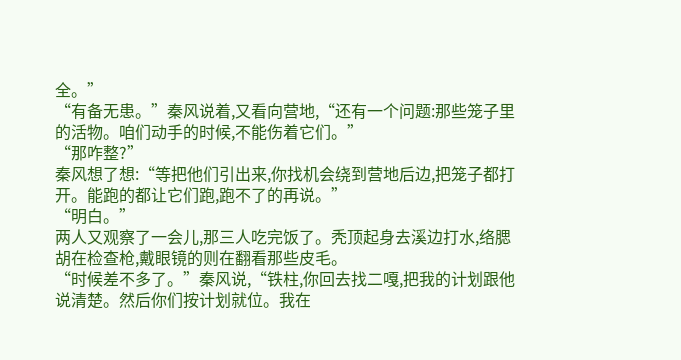全。”
“有备无患。”秦风说着,又看向营地,“还有一个问题:那些笼子里的活物。咱们动手的时候,不能伤着它们。”
“那咋整?”
秦风想了想:“等把他们引出来,你找机会绕到营地后边,把笼子都打开。能跑的都让它们跑,跑不了的再说。”
“明白。”
两人又观察了一会儿,那三人吃完饭了。秃顶起身去溪边打水,络腮胡在检查枪,戴眼镜的则在翻看那些皮毛。
“时候差不多了。”秦风说,“铁柱,你回去找二嘎,把我的计划跟他说清楚。然后你们按计划就位。我在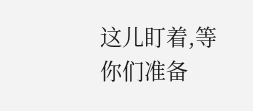这儿盯着,等你们准备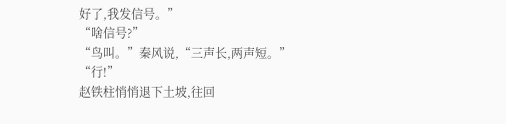好了,我发信号。”
“啥信号?”
“鸟叫。”秦风说,“三声长,两声短。”
“行!”
赵铁柱悄悄退下土坡,往回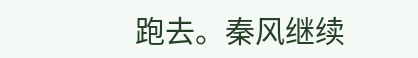跑去。秦风继续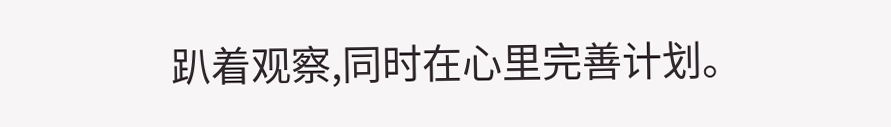趴着观察,同时在心里完善计划。